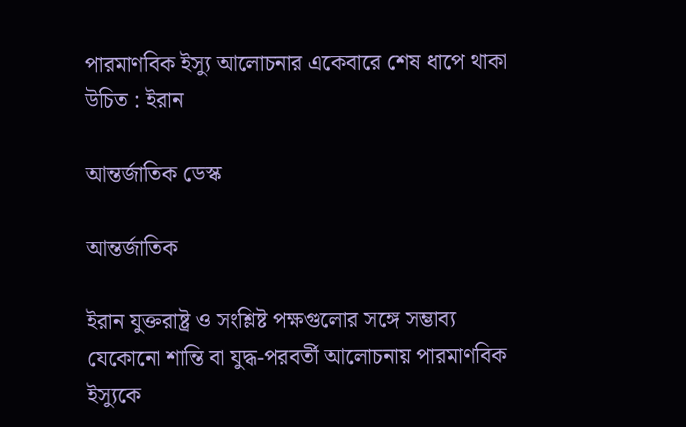পারমাণবিক ইস্যু আলোচনার একেবারে শেষ ধাপে থাকা উচিত : ইরান

আন্তর্জাতিক ডেস্ক

আন্তর্জাতিক

ইরান যুক্তরাষ্ট্র ও সংশ্লিষ্ট পক্ষগুলোর সঙ্গে সম্ভাব্য যেকোনো শান্তি বা যুদ্ধ-পরবর্তী আলোচনায় পারমাণবিক ইস্যুকে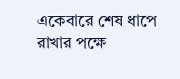একেবারে শেষ ধাপে রাখার পক্ষে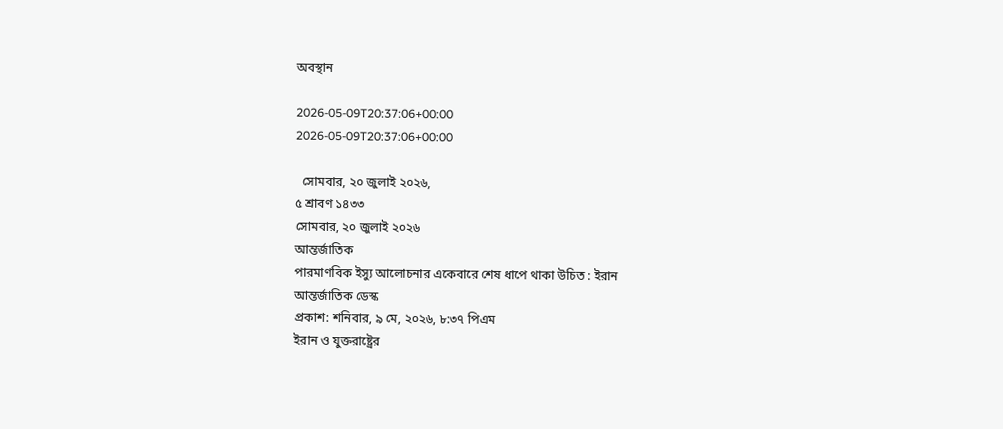অবস্থান

2026-05-09T20:37:06+00:00
2026-05-09T20:37:06+00:00

  সোমবার, ২০ জুলাই ২০২৬,
৫ শ্রাবণ ১৪৩৩
সোমবার, ২০ জুলাই ২০২৬
আন্তর্জাতিক
পারমাণবিক ইস্যু আলোচনার একেবারে শেষ ধাপে থাকা উচিত : ইরান
আন্তর্জাতিক ডেস্ক
প্রকাশ: শনিবার, ৯ মে, ২০২৬, ৮:৩৭ পিএম
ইরান ও যুক্তরাষ্ট্রের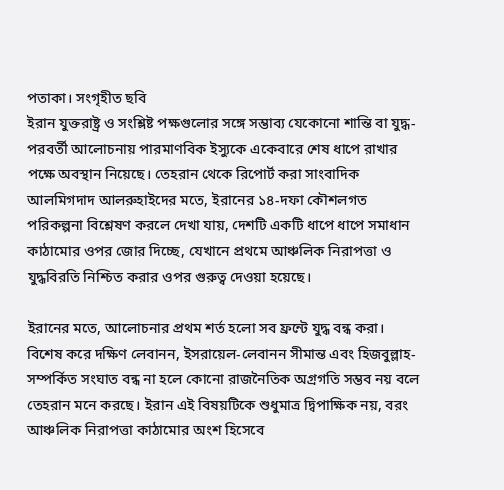পতাকা। সংগৃহীত ছবি
ইরান যুক্তরাষ্ট্র ও সংশ্লিষ্ট পক্ষগুলোর সঙ্গে সম্ভাব্য যেকোনো শান্তি বা যুদ্ধ-পরবর্তী আলোচনায় পারমাণবিক ইস্যুকে একেবারে শেষ ধাপে রাখার পক্ষে অবস্থান নিয়েছে। তেহরান থেকে রিপোর্ট করা সাংবাদিক আলমিগদাদ আলরুহাইদের মতে, ইরানের ১৪-দফা কৌশলগত পরিকল্পনা বিশ্লেষণ করলে দেখা যায়, দেশটি একটি ধাপে ধাপে সমাধান কাঠামোর ওপর জোর দিচ্ছে, যেখানে প্রথমে আঞ্চলিক নিরাপত্তা ও যুদ্ধবিরতি নিশ্চিত করার ওপর গুরুত্ব দেওয়া হয়েছে।

ইরানের মতে, আলোচনার প্রথম শর্ত হলো সব ফ্রন্টে যুদ্ধ বন্ধ করা। বিশেষ করে দক্ষিণ লেবানন, ইসরায়েল-লেবানন সীমান্ত এবং হিজবুল্লাহ-সম্পর্কিত সংঘাত বন্ধ না হলে কোনো রাজনৈতিক অগ্রগতি সম্ভব নয় বলে তেহরান মনে করছে। ইরান এই বিষয়টিকে শুধুমাত্র দ্বিপাক্ষিক নয়, বরং আঞ্চলিক নিরাপত্তা কাঠামোর অংশ হিসেবে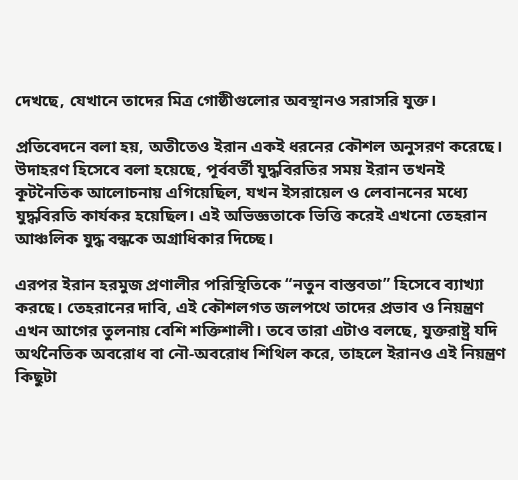দেখছে, যেখানে তাদের মিত্র গোষ্ঠীগুলোর অবস্থানও সরাসরি যুক্ত।

প্রতিবেদনে বলা হয়, অতীতেও ইরান একই ধরনের কৌশল অনুসরণ করেছে। উদাহরণ হিসেবে বলা হয়েছে, পূর্ববর্তী যুদ্ধবিরতির সময় ইরান তখনই কূটনৈতিক আলোচনায় এগিয়েছিল, যখন ইসরায়েল ও লেবাননের মধ্যে যুদ্ধবিরতি কার্যকর হয়েছিল। এই অভিজ্ঞতাকে ভিত্তি করেই এখনো তেহরান আঞ্চলিক যুদ্ধ বন্ধকে অগ্রাধিকার দিচ্ছে।

এরপর ইরান হরমুজ প্রণালীর পরিস্থিতিকে “নতুন বাস্তবতা” হিসেবে ব্যাখ্যা করছে। তেহরানের দাবি, এই কৌশলগত জলপথে তাদের প্রভাব ও নিয়ন্ত্রণ এখন আগের তুলনায় বেশি শক্তিশালী। তবে তারা এটাও বলছে, যুক্তরাষ্ট্র যদি অর্থনৈতিক অবরোধ বা নৌ-অবরোধ শিথিল করে, তাহলে ইরানও এই নিয়ন্ত্রণ কিছুটা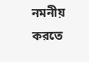নমনীয় করতে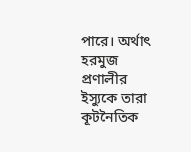পারে। অর্থাৎ হরমুজ প্রণালীর ইস্যুকে তারা কূটনৈতিক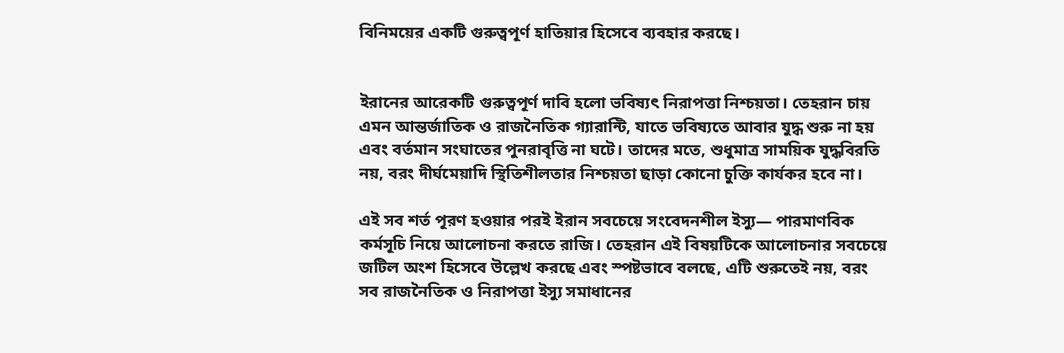বিনিময়ের একটি গুরুত্বপূর্ণ হাতিয়ার হিসেবে ব্যবহার করছে।


ইরানের আরেকটি গুরুত্বপূর্ণ দাবি হলো ভবিষ্যৎ নিরাপত্তা নিশ্চয়তা। তেহরান চায় এমন আন্তর্জাতিক ও রাজনৈতিক গ্যারান্টি, যাতে ভবিষ্যতে আবার যুদ্ধ শুরু না হয় এবং বর্তমান সংঘাতের পুনরাবৃত্তি না ঘটে। তাদের মতে, শুধুমাত্র সাময়িক যুদ্ধবিরতি নয়, বরং দীর্ঘমেয়াদি স্থিতিশীলতার নিশ্চয়তা ছাড়া কোনো চুক্তি কার্যকর হবে না।

এই সব শর্ত পূরণ হওয়ার পরই ইরান সবচেয়ে সংবেদনশীল ইস্যু— পারমাণবিক কর্মসূচি নিয়ে আলোচনা করতে রাজি। তেহরান এই বিষয়টিকে আলোচনার সবচেয়ে জটিল অংশ হিসেবে উল্লেখ করছে এবং স্পষ্টভাবে বলছে, এটি শুরুতেই নয়, বরং সব রাজনৈতিক ও নিরাপত্তা ইস্যু সমাধানের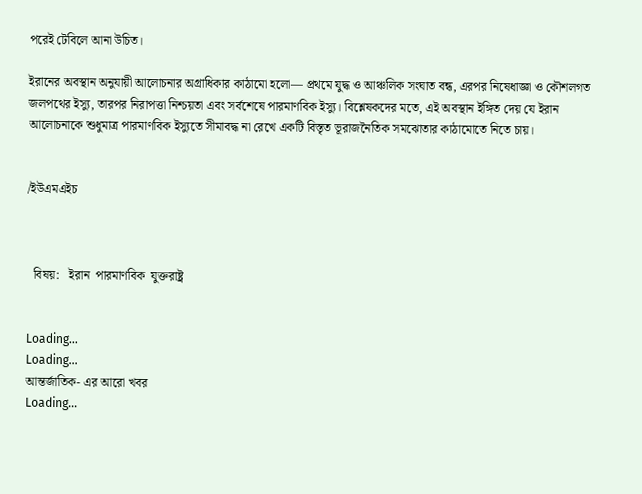পরেই টেবিলে আনা উচিত।

ইরানের অবস্থান অনুযায়ী আলোচনার অগ্রাধিকার কাঠামো হলো— প্রথমে যুদ্ধ ও আঞ্চলিক সংঘাত বন্ধ, এরপর নিষেধাজ্ঞা ও কৌশলগত জলপথের ইস্যু, তারপর নিরাপত্তা নিশ্চয়তা এবং সর্বশেষে পারমাণবিক ইস্যু। বিশ্লেষকদের মতে, এই অবস্থান ইঙ্গিত দেয় যে ইরান আলোচনাকে শুধুমাত্র পারমাণবিক ইস্যুতে সীমাবদ্ধ না রেখে একটি বিস্তৃত ভূরাজনৈতিক সমঝোতার কাঠামোতে নিতে চায়।


/ইউএমএইচ



  বিষয়:   ইরান  পারমাণবিক  যুক্তরাষ্ট্র


Loading...
Loading...
আন্তর্জাতিক- এর আরো খবর
Loading...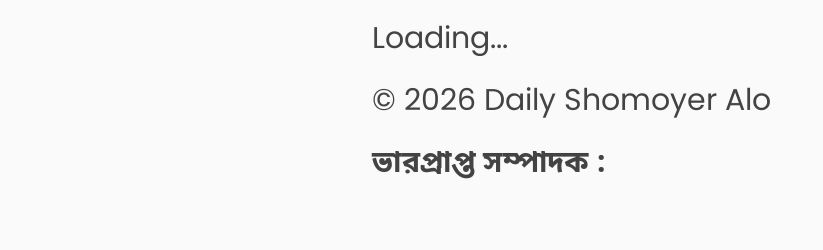Loading...
© 2026 Daily Shomoyer Alo
ভারপ্রাপ্ত সম্পাদক :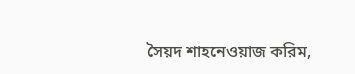সৈয়দ শাহনেওয়াজ করিম,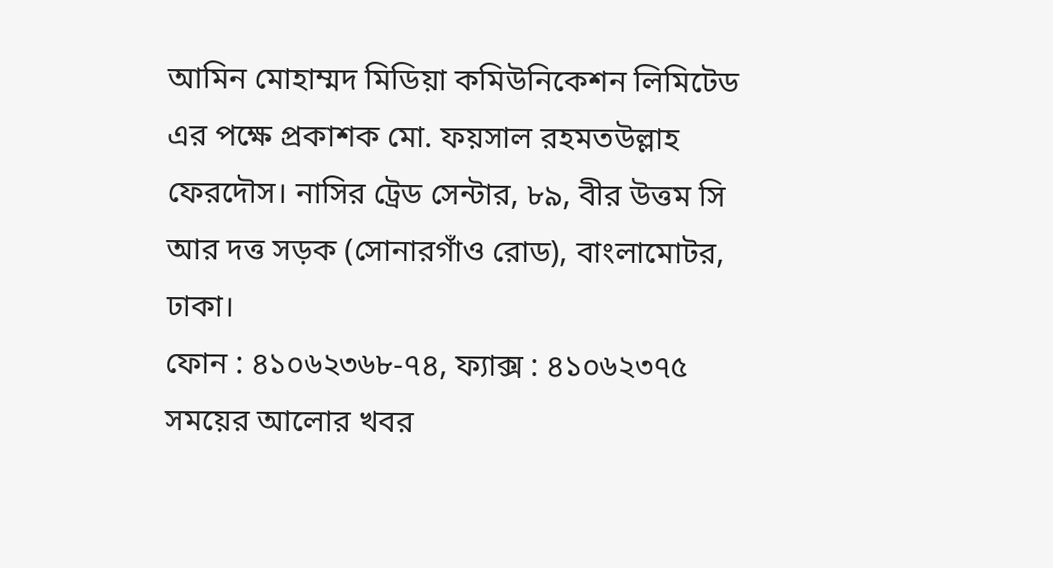আমিন মোহাম্মদ মিডিয়া কমিউনিকেশন লিমিটেড এর পক্ষে প্রকাশক মো. ফয়সাল রহমতউল্লাহ ফেরদৌস। নাসির ট্রেড সেন্টার, ৮৯, বীর উত্তম সি আর দত্ত সড়ক (সোনারগাঁও রোড), বাংলামোটর, ঢাকা।
ফোন : ৪১০৬২৩৬৮-৭৪, ফ্যাক্স : ৪১০৬২৩৭৫
সময়ের আলোর খবর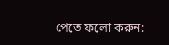পেতে ফলো করুন: